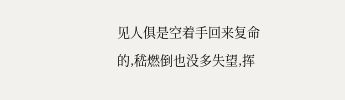见人俱是空着手回来复命的,嵇燃倒也没多失望,挥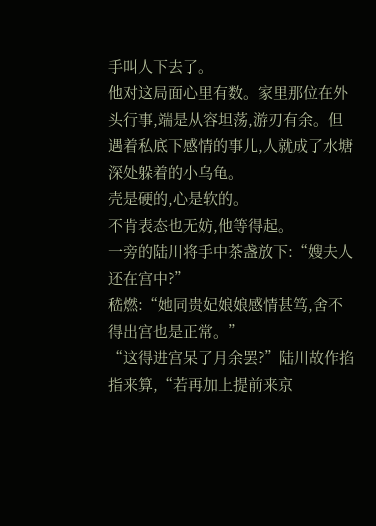手叫人下去了。
他对这局面心里有数。家里那位在外头行事,端是从容坦荡,游刃有余。但遇着私底下感情的事儿,人就成了水塘深处躲着的小乌龟。
壳是硬的,心是软的。
不肯表态也无妨,他等得起。
一旁的陆川将手中茶盏放下:“嫂夫人还在宫中?”
嵇燃:“她同贵妃娘娘感情甚笃,舍不得出宫也是正常。”
“这得进宫呆了月余罢?”陆川故作掐指来算,“若再加上提前来京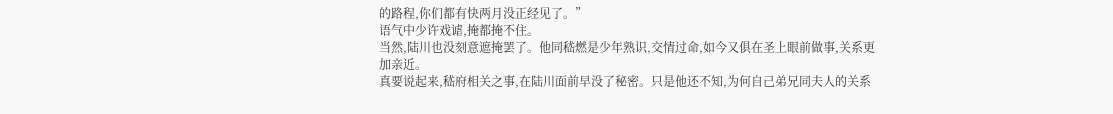的路程,你们都有快两月没正经见了。”
语气中少许戏谑,掩都掩不住。
当然,陆川也没刻意遮掩罢了。他同嵇燃是少年熟识,交情过命,如今又俱在圣上眼前做事,关系更加亲近。
真要说起来,嵇府相关之事,在陆川面前早没了秘密。只是他还不知,为何自己弟兄同夫人的关系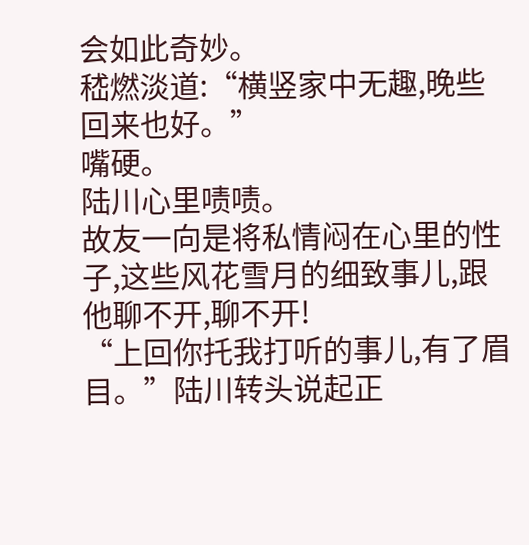会如此奇妙。
嵇燃淡道:“横竖家中无趣,晚些回来也好。”
嘴硬。
陆川心里啧啧。
故友一向是将私情闷在心里的性子,这些风花雪月的细致事儿,跟他聊不开,聊不开!
“上回你托我打听的事儿,有了眉目。”陆川转头说起正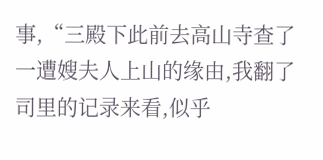事,“三殿下此前去高山寺查了一遭嫂夫人上山的缘由,我翻了司里的记录来看,似乎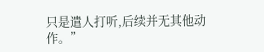只是遣人打听,后续并无其他动作。”